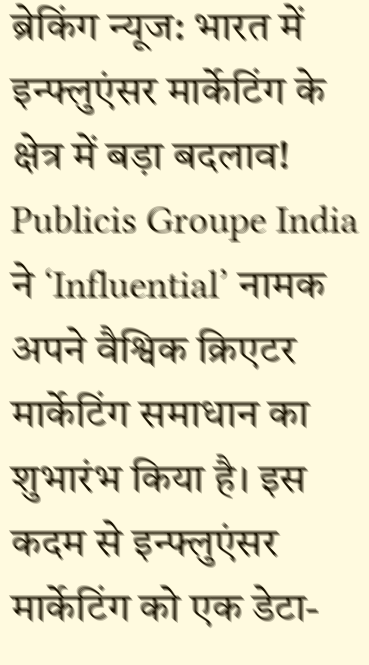ब्रेकिंग न्यूज: भारत में इन्फ्लुएंसर मार्केटिंग के क्षेत्र में बड़ा बदलाव!
Publicis Groupe India ने ‘Influential’ नामक अपने वैश्विक क्रिएटर मार्केटिंग समाधान का शुभारंभ किया है। इस कदम से इन्फ्लुएंसर मार्केटिंग को एक डेटा-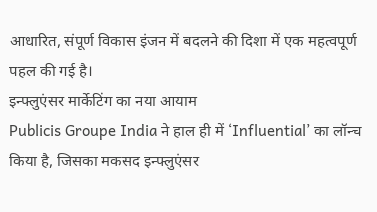आधारित, संपूर्ण विकास इंजन में बदलने की दिशा में एक महत्वपूर्ण पहल की गई है।
इन्फ्लुएंसर मार्केटिंग का नया आयाम
Publicis Groupe India ने हाल ही में ‘Influential’ का लॉन्च किया है, जिसका मकसद इन्फ्लुएंसर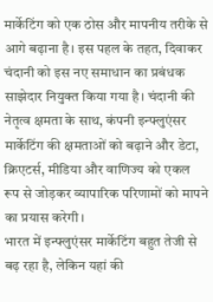मार्केटिंग को एक ठोस और मापनीय तरीके से आगे बढ़ाना है। इस पहल के तहत, दिवाकर चंदानी को इस नए समाधान का प्रबंधक साझेदार नियुक्त किया गया है। चंदानी की नेतृत्व क्षमता के साथ, कंपनी इन्फ्लुएंसर मार्केटिंग की क्षमताओं को बढ़ाने और डेटा, क्रिएटर्स, मीडिया और वाणिज्य को एकल रूप से जोड़कर व्यापारिक परिणामों को मापने का प्रयास करेगी।
भारत में इन्फ्लुएंसर मार्केटिंग बहुत तेजी से बढ़ रहा है, लेकिन यहां की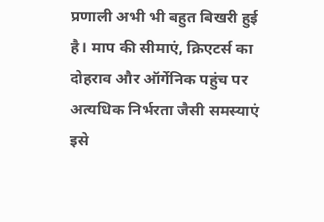प्रणाली अभी भी बहुत बिखरी हुई है। माप की सीमाएं, क्रिएटर्स का दोहराव और ऑर्गेनिक पहुंच पर अत्यधिक निर्भरता जैसी समस्याएं इसे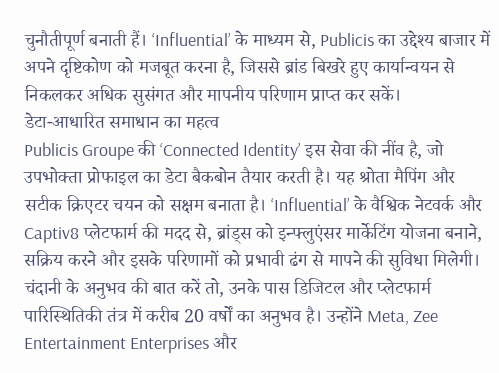चुनौतीपूर्ण बनाती हैं। ‘Influential’ के माध्यम से, Publicis का उद्देश्य बाजार में अपने दृष्टिकोण को मजबूत करना है, जिससे ब्रांड बिखरे हुए कार्यान्वयन से निकलकर अधिक सुसंगत और मापनीय परिणाम प्राप्त कर सकें।
डेटा-आधारित समाधान का महत्व
Publicis Groupe की ‘Connected Identity’ इस सेवा की नींव है, जो उपभोक्ता प्रोफाइल का डेटा बैकबोन तैयार करती है। यह श्रोता मैपिंग और सटीक क्रिएटर चयन को सक्षम बनाता है। ‘Influential’ के वैश्विक नेटवर्क और Captiv8 प्लेटफार्म की मदद से, ब्रांड्स को इन्फ्लुएंसर मार्केटिंग योजना बनाने, सक्रिय करने और इसके परिणामों को प्रभावी ढंग से मापने की सुविधा मिलेगी।
चंदानी के अनुभव की बात करें तो, उनके पास डिजिटल और प्लेटफार्म पारिस्थितिकी तंत्र में करीब 20 वर्षों का अनुभव है। उन्होंने Meta, Zee Entertainment Enterprises और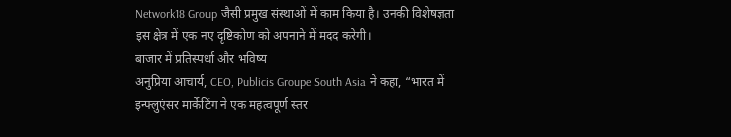Network18 Group जैसी प्रमुख संस्थाओं में काम किया है। उनकी विशेषज्ञता इस क्षेत्र में एक नए दृष्टिकोण को अपनाने में मदद करेगी।
बाजार में प्रतिस्पर्धा और भविष्य
अनुप्रिया आचार्य, CEO, Publicis Groupe South Asia ने कहा, “भारत में इन्फ्लुएंसर मार्केटिंग ने एक महत्वपूर्ण स्तर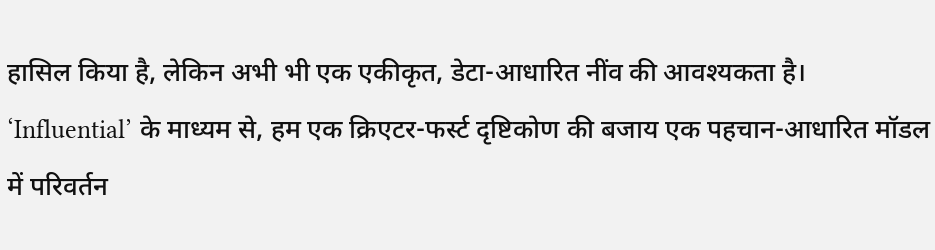हासिल किया है, लेकिन अभी भी एक एकीकृत, डेटा-आधारित नींव की आवश्यकता है। ‘Influential’ के माध्यम से, हम एक क्रिएटर-फर्स्ट दृष्टिकोण की बजाय एक पहचान-आधारित मॉडल में परिवर्तन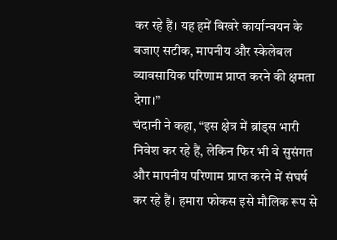कर रहे हैं। यह हमें बिखरे कार्यान्वयन के बजाए सटीक, मापनीय और स्केलेबल व्यावसायिक परिणाम प्राप्त करने की क्षमता देगा।”
चंदानी ने कहा, “इस क्षेत्र में ब्रांड्स भारी निवेश कर रहे हैं, लेकिन फिर भी वे सुसंगत और मापनीय परिणाम प्राप्त करने में संघर्ष कर रहे हैं। हमारा फोकस इसे मौलिक रूप से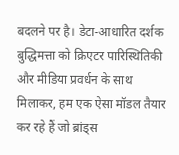बदलने पर है। डेटा-आधारित दर्शक बुद्धिमत्ता को क्रिएटर पारिस्थितिकी और मीडिया प्रवर्धन के साथ मिलाकर, हम एक ऐसा मॉडल तैयार कर रहे हैं जो ब्रांड्स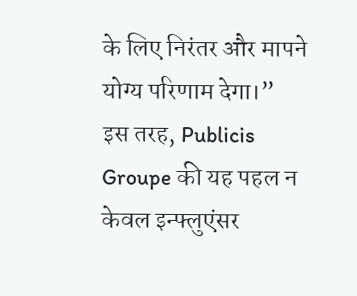के लिए निरंतर और मापने योग्य परिणाम देगा।”
इस तरह, Publicis Groupe की यह पहल न केवल इन्फ्लुएंसर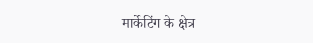मार्केटिंग के क्षेत्र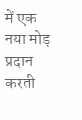में एक नया मोड़ प्रदान करती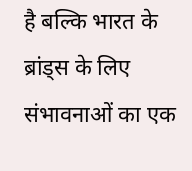है बल्कि भारत के ब्रांड्स के लिए संभावनाओं का एक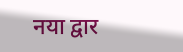नया द्वार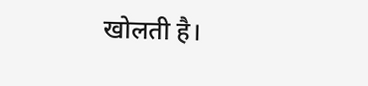खोलती है।